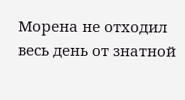Морена не отходил весь день от знатной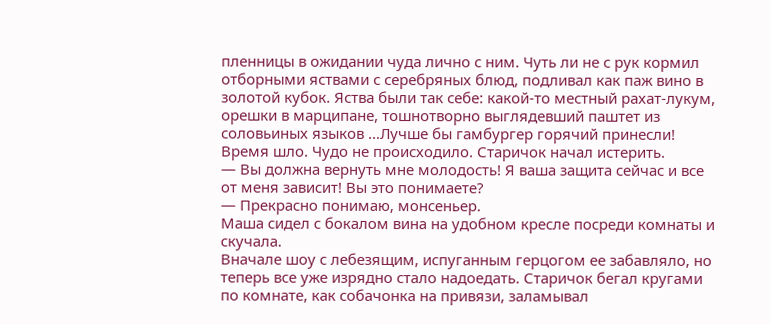пленницы в ожидании чуда лично с ним. Чуть ли не с рук кормил отборными яствами с серебряных блюд, подливал как паж вино в золотой кубок. Яства были так себе: какой-то местный рахат-лукум, орешки в марципане, тошнотворно выглядевший паштет из соловьиных языков …Лучше бы гамбургер горячий принесли!
Время шло. Чудо не происходило. Старичок начал истерить.
— Вы должна вернуть мне молодость! Я ваша защита сейчас и все от меня зависит! Вы это понимаете?
— Прекрасно понимаю, монсеньер.
Маша сидел с бокалом вина на удобном кресле посреди комнаты и скучала.
Вначале шоу с лебезящим, испуганным герцогом ее забавляло, но теперь все уже изрядно стало надоедать. Старичок бегал кругами по комнате, как собачонка на привязи, заламывал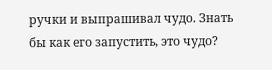ручки и выпрашивал чудо. Знать бы как его запустить, это чудо?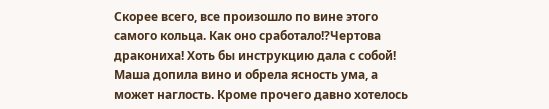Скорее всего, все произошло по вине этого самого кольца. Как оно сработало!?Чертова дракониха! Хоть бы инструкцию дала с собой!
Маша допила вино и обрела ясность ума, а может наглость. Кроме прочего давно хотелось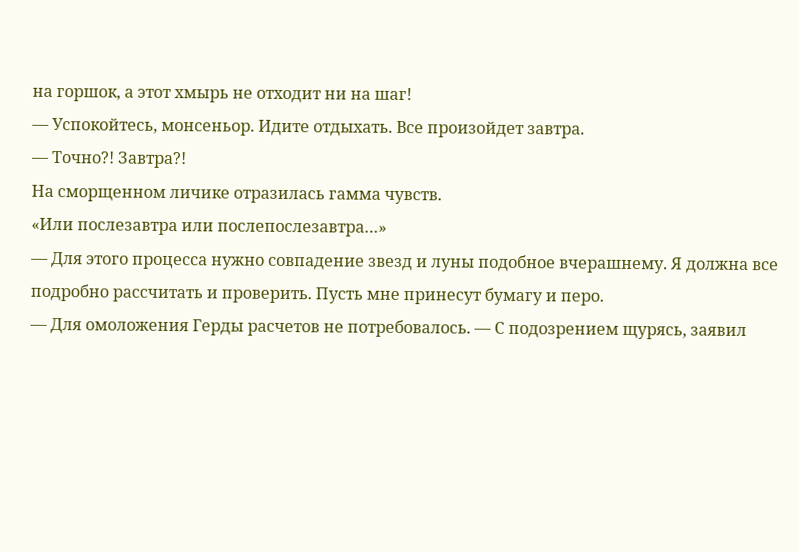на горшок, а этот хмырь не отходит ни на шаг!
— Успокойтесь, монсеньор. Идите отдыхать. Все произойдет завтра.
— Точно?! Завтра?!
На сморщенном личике отразилась гамма чувств.
«Или послезавтра или послепослезавтра…»
— Для этого процесса нужно совпадение звезд и луны подобное вчерашнему. Я должна все подробно рассчитать и проверить. Пусть мне принесут бумагу и перо.
— Для омоложения Герды расчетов не потребовалось. — С подозрением щурясь, заявил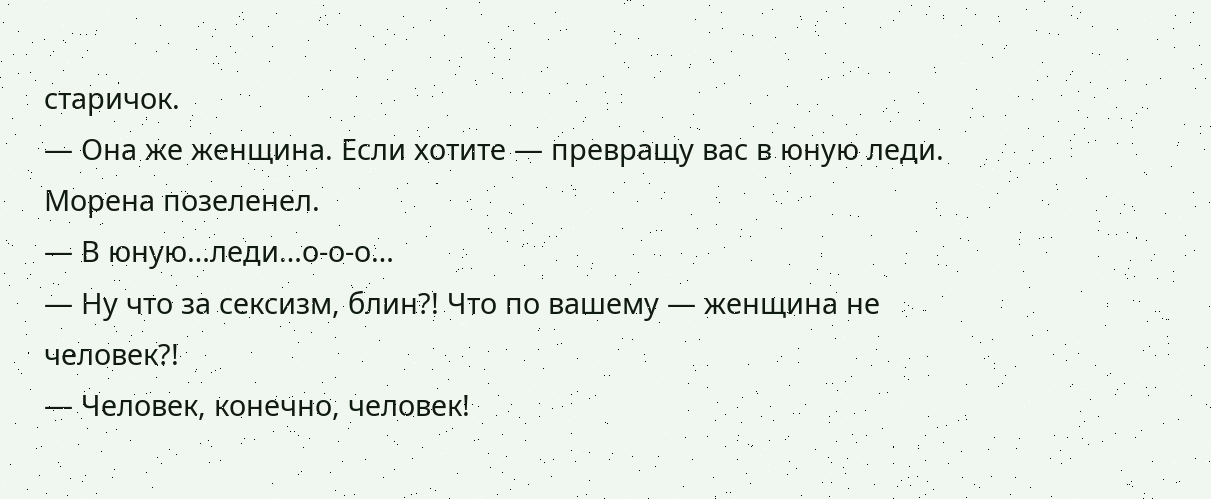старичок.
— Она же женщина. Если хотите — превращу вас в юную леди.
Морена позеленел.
— В юную…леди…о-о-о…
— Ну что за сексизм, блин?! Что по вашему — женщина не человек?!
— Человек, конечно, человек!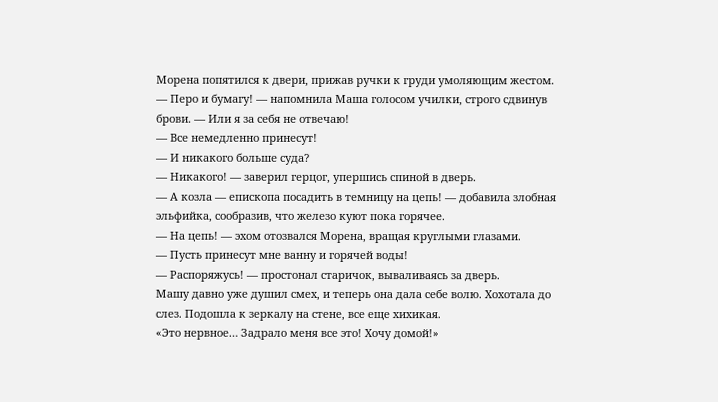Морена попятился к двери, прижав ручки к груди умоляющим жестом.
— Перо и бумагу! — напомнила Маша голосом училки, строго сдвинув брови. — Или я за себя не отвечаю!
— Все немедленно принесут!
— И никакого больше суда?
— Никакого! — заверил герцог, упершись спиной в дверь.
— А козла — епископа посадить в темницу на цепь! — добавила злобная эльфийка, сообразив, что железо куют пока горячее.
— На цепь! — эхом отозвался Морена, вращая круглыми глазами.
— Пусть принесут мне ванну и горячей воды!
— Распоряжусь! — простонал старичок, вываливаясь за дверь.
Машу давно уже душил смех, и теперь она дала себе волю. Хохотала до слез. Подошла к зеркалу на стене, все еще хихикая.
«Это нервное… Задрало меня все это! Хочу домой!»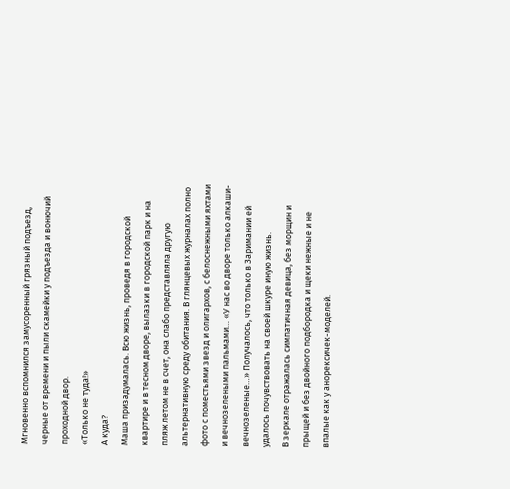Мгновенно вспомнился замусоренный грязный подъезд, черные от времени и пыли скамейки у подъезда и вонючий проходной двор.
«Только не туда!»
А куда?
Маша призадумалась. Всю жизнь, проведя в городской квартире и в тесном дворе, вылазки в городской парк и на пляж летом не в счет, она слабо представляла другую альтернативную среду обитания. В глянцевых журналах полно фото с поместьями звезд и олигархов, с белоснежными яхтами и вечнозелеными пальмами… «У нас во дворе только алкаши-вечнозеленые…» Получалось, что только в Заримании ей удалось почувствовать на своей шкуре иную жизнь.
В зеркале отражалась симпатичная девица, без морщин и прыщей и без двойного подбородка и щеки нежные и не впалые как у анорексичек-моделей.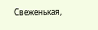Свеженькая,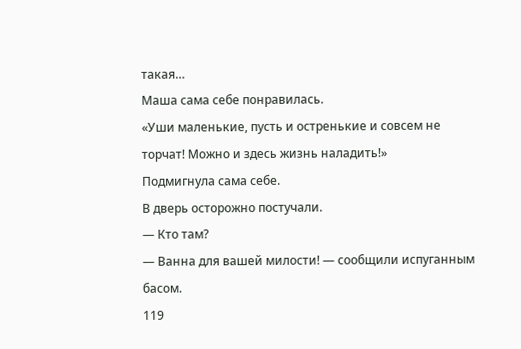такая…
Маша сама себе понравилась.
«Уши маленькие, пусть и остренькие и совсем не торчат! Можно и здесь жизнь наладить!»
Подмигнула сама себе.
В дверь осторожно постучали.
— Кто там?
— Ванна для вашей милости! — сообщили испуганным басом.
119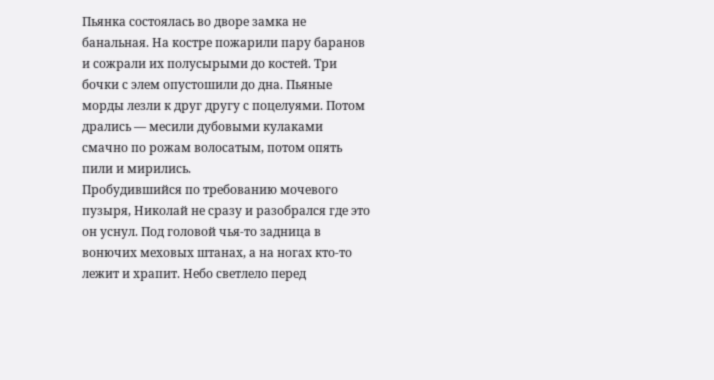Пьянка состоялась во дворе замка не банальная. На костре пожарили пару баранов и сожрали их полусырыми до костей. Три бочки с элем опустошили до дна. Пьяные морды лезли к друг другу с поцелуями. Потом дрались — месили дубовыми кулаками смачно по рожам волосатым, потом опять пили и мирились.
Пробудившийся по требованию мочевого пузыря, Николай не сразу и разобрался где это он уснул. Под головой чья-то задница в вонючих меховых штанах, а на ногах кто-то лежит и храпит. Небо светлело перед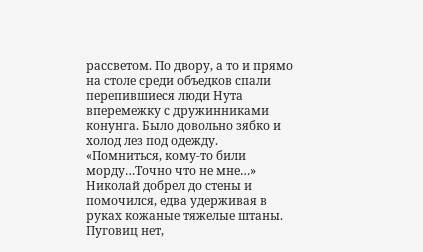рассветом. По двору, а то и прямо на столе среди объедков спали перепившиеся люди Нута вперемежку с дружинниками конунга. Было довольно зябко и холод лез под одежду.
«Помниться, кому-то били морду…Точно что не мне…»
Николай добрел до стены и помочился, едва удерживая в руках кожаные тяжелые штаны. Пуговиц нет,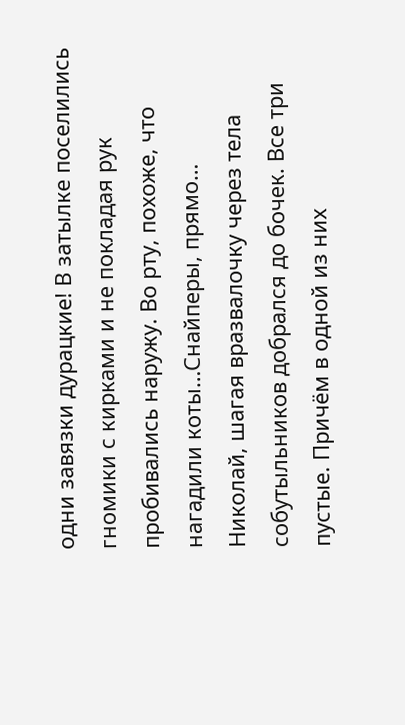одни завязки дурацкие! В затылке поселились гномики с кирками и не покладая рук пробивались наружу. Во рту, похоже, что нагадили коты…Снайперы, прямо…
Николай, шагая вразвалочку через тела собутыльников добрался до бочек. Все три пустые. Причём в одной из них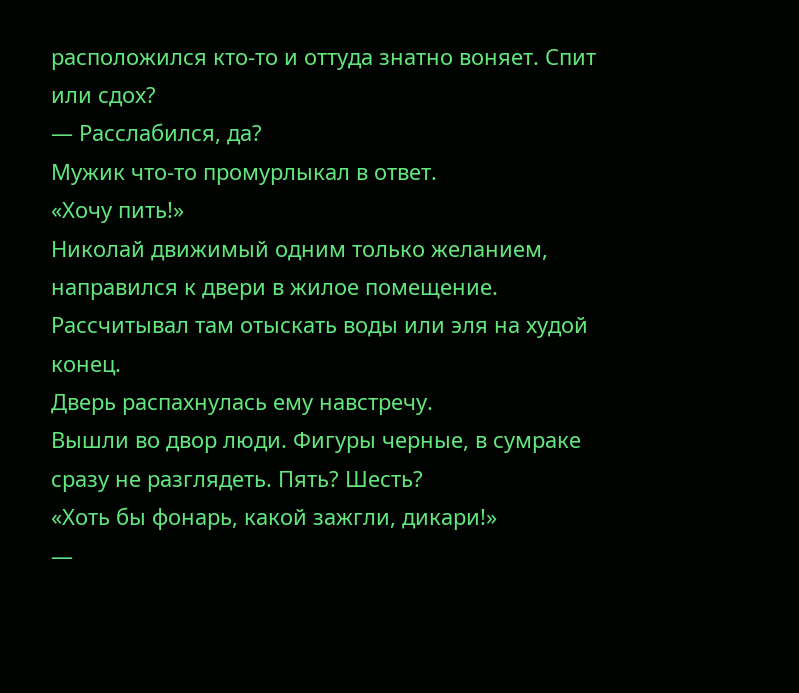расположился кто-то и оттуда знатно воняет. Спит или сдох?
— Расслабился, да?
Мужик что-то промурлыкал в ответ.
«Хочу пить!»
Николай движимый одним только желанием, направился к двери в жилое помещение. Рассчитывал там отыскать воды или эля на худой конец.
Дверь распахнулась ему навстречу.
Вышли во двор люди. Фигуры черные, в сумраке сразу не разглядеть. Пять? Шесть?
«Хоть бы фонарь, какой зажгли, дикари!»
—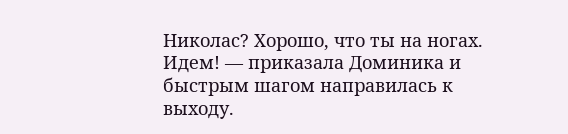Николас? Хорошо, что ты на ногах. Идем! — приказала Доминика и быстрым шагом направилась к выходу.